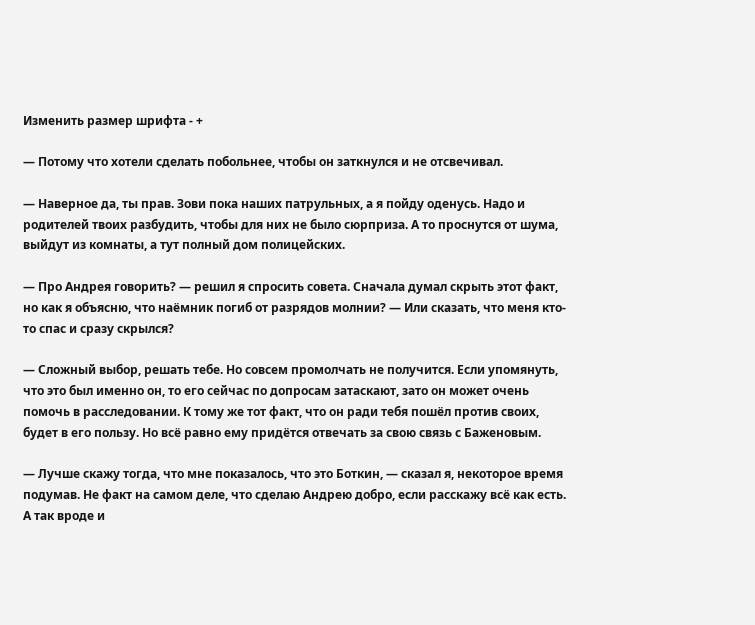Изменить размер шрифта - +

— Потому что хотели сделать побольнее, чтобы он заткнулся и не отсвечивал.

— Наверное да, ты прав. Зови пока наших патрульных, а я пойду оденусь. Надо и родителей твоих разбудить, чтобы для них не было сюрприза. А то проснутся от шума, выйдут из комнаты, а тут полный дом полицейских.

— Про Андрея говорить? — решил я спросить совета. Сначала думал скрыть этот факт, но как я объясню, что наёмник погиб от разрядов молнии? — Или сказать, что меня кто-то спас и сразу скрылся?

— Сложный выбор, решать тебе. Но совсем промолчать не получится. Если упомянуть, что это был именно он, то его сейчас по допросам затаскают, зато он может очень помочь в расследовании. К тому же тот факт, что он ради тебя пошёл против своих, будет в его пользу. Но всё равно ему придётся отвечать за свою связь с Баженовым.

— Лучше скажу тогда, что мне показалось, что это Боткин, — сказал я, некоторое время подумав. Не факт на самом деле, что сделаю Андрею добро, если расскажу всё как есть. А так вроде и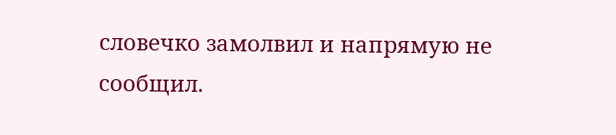словечко замолвил и напрямую не сообщил.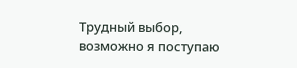Трудный выбор, возможно я поступаю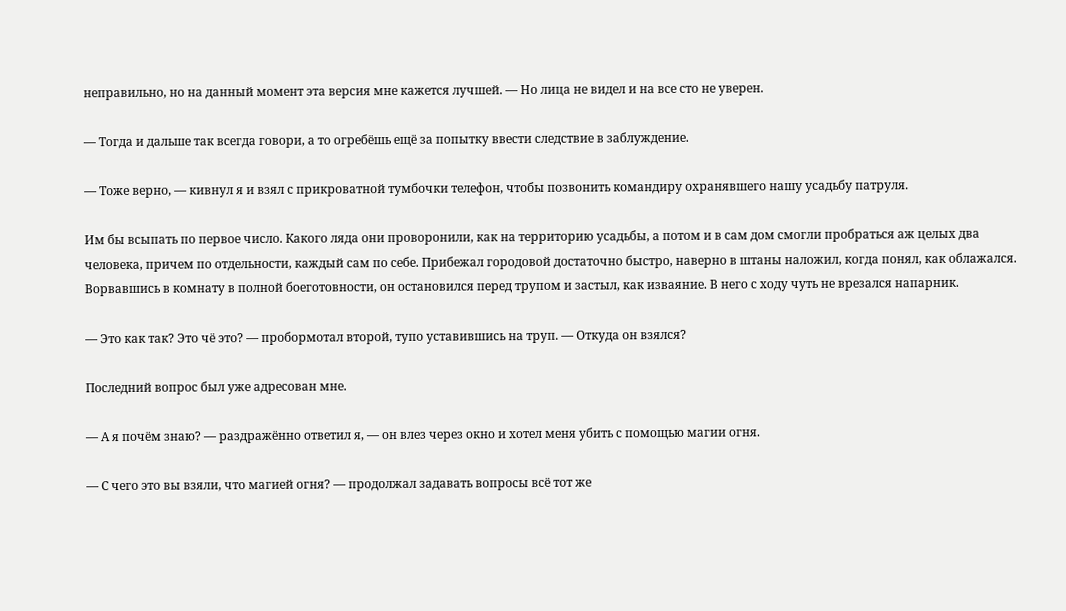неправильно, но на данный момент эта версия мне кажется лучшей. — Но лица не видел и на все сто не уверен.

— Тогда и дальше так всегда говори, а то огребёшь ещё за попытку ввести следствие в заблуждение.

— Тоже верно, — кивнул я и взял с прикроватной тумбочки телефон, чтобы позвонить командиру охранявшего нашу усадьбу патруля.

Им бы всыпать по первое число. Какого ляда они проворонили, как на территорию усадьбы, а потом и в сам дом смогли пробраться аж целых два человека, причем по отдельности, каждый сам по себе. Прибежал городовой достаточно быстро, наверно в штаны наложил, когда понял, как облажался. Ворвавшись в комнату в полной боеготовности, он остановился перед трупом и застыл, как изваяние. В него с ходу чуть не врезался напарник.

— Это как так? Это чё это? — пробормотал второй, тупо уставившись на труп. — Откуда он взялся?

Последний вопрос был уже адресован мне.

— А я почём знаю? — раздражённо ответил я, — он влез через окно и хотел меня убить с помощью магии огня.

— С чего это вы взяли, что магией огня? — продолжал задавать вопросы всё тот же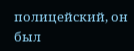полицейский, он был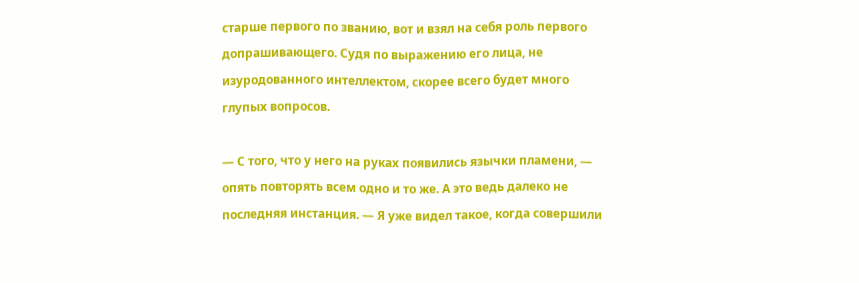старше первого по званию, вот и взял на себя роль первого допрашивающего. Судя по выражению его лица, не изуродованного интеллектом, скорее всего будет много глупых вопросов.

— С того, что у него на руках появились язычки пламени, — опять повторять всем одно и то же. А это ведь далеко не последняя инстанция. — Я уже видел такое, когда совершили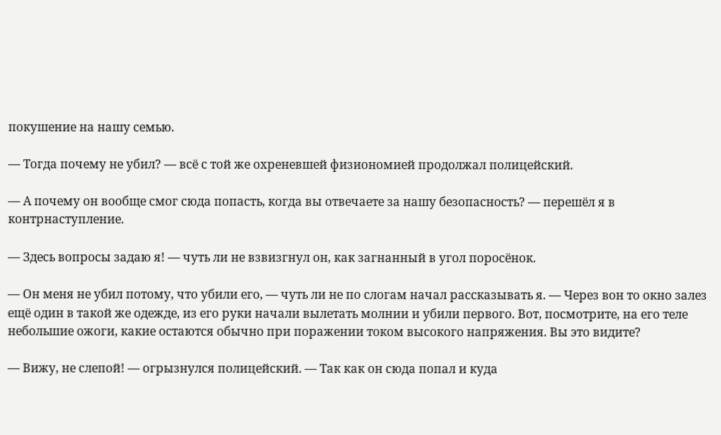покушение на нашу семью.

— Тогда почему не убил? — всё с той же охреневшей физиономией продолжал полицейский.

— А почему он вообще смог сюда попасть, когда вы отвечаете за нашу безопасность? — перешёл я в контрнаступление.

— Здесь вопросы задаю я! — чуть ли не взвизгнул он, как загнанный в угол поросёнок.

— Он меня не убил потому, что убили его, — чуть ли не по слогам начал рассказывать я. — Через вон то окно залез ещё один в такой же одежде, из его руки начали вылетать молнии и убили первого. Вот, посмотрите, на его теле небольшие ожоги, какие остаются обычно при поражении током высокого напряжения. Вы это видите?

— Вижу, не слепой! — огрызнулся полицейский. — Так как он сюда попал и куда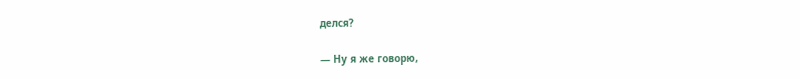делся?

— Ну я же говорю,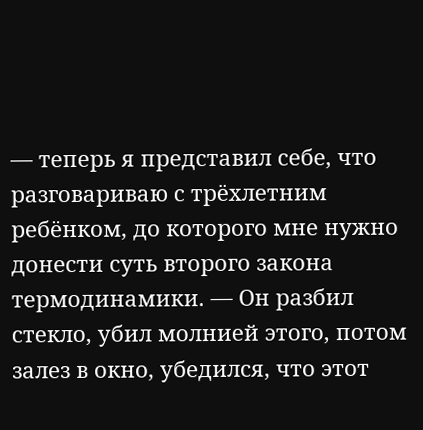— теперь я представил себе, что разговариваю с трёхлетним ребёнком, до которого мне нужно донести суть второго закона термодинамики. — Он разбил стекло, убил молнией этого, потом залез в окно, убедился, что этот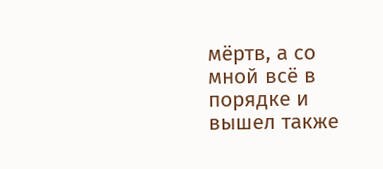мёртв, а со мной всё в порядке и вышел также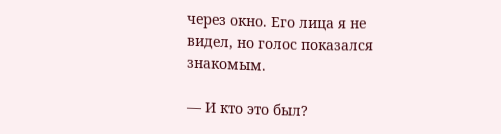через окно. Его лица я не видел, но голос показался знакомым.

— И кто это был?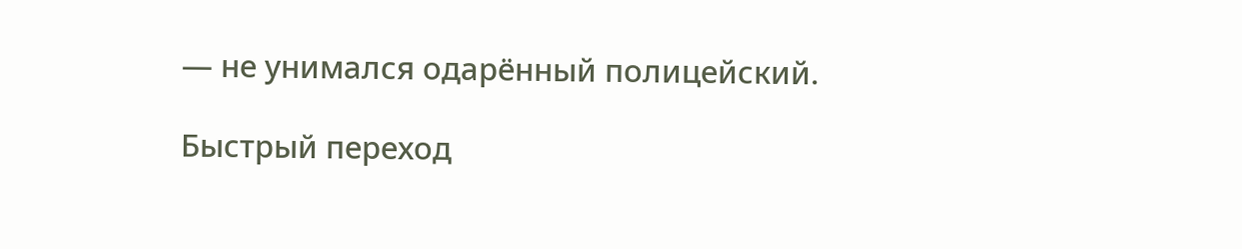— не унимался одарённый полицейский.

Быстрый переход